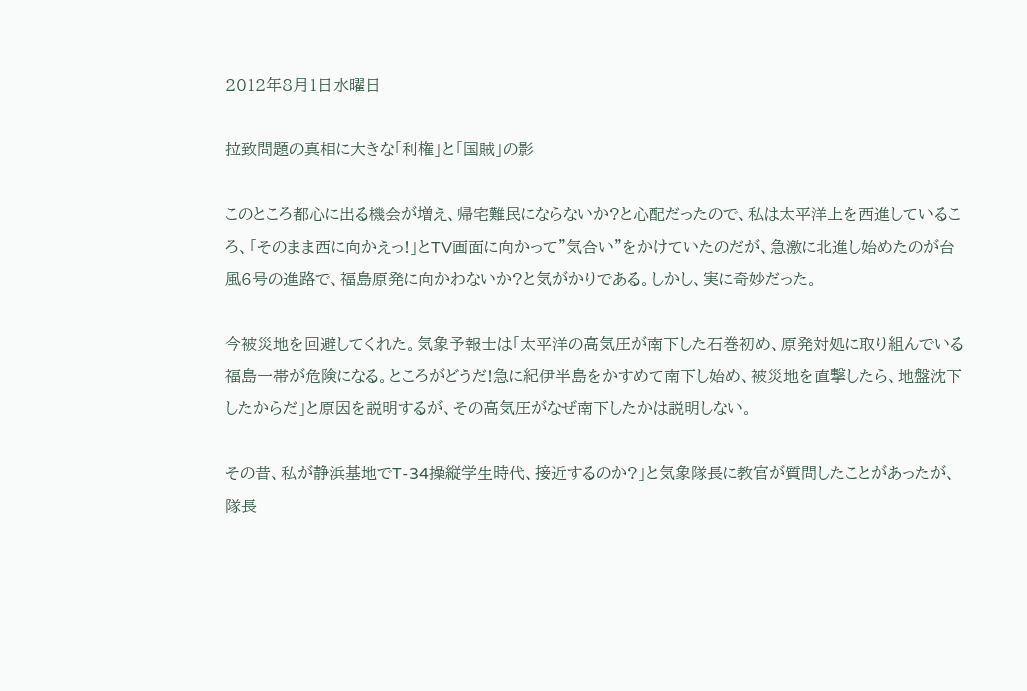2012年8月1日水曜日

拉致問題の真相に大きな「利権」と「国賊」の影

このところ都心に出る機会が増え、帰宅難民にならないか?と心配だったので、私は太平洋上を西進しているころ、「そのまま西に向かえっ!」とTV画面に向かって”気合い”をかけていたのだが、急激に北進し始めたのが台風6号の進路で、福島原発に向かわないか?と気がかりである。しかし、実に奇妙だった。

今被災地を回避してくれた。気象予報士は「太平洋の高気圧が南下した石巻初め、原発対処に取り組んでいる福島一帯が危険になる。ところがどうだ!急に紀伊半島をかすめて南下し始め、被災地を直撃したら、地盤沈下したからだ」と原因を説明するが、その高気圧がなぜ南下したかは説明しない。

その昔、私が静浜基地でT-34操縦学生時代、接近するのか?」と気象隊長に教官が質問したことがあったが、隊長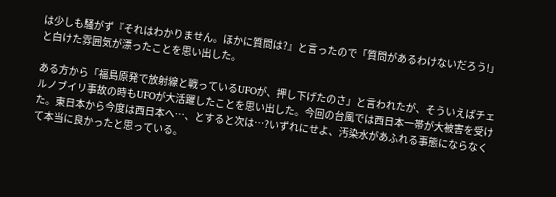は少しも騒がず『それはわかりません。ほかに質問は?』と言ったので「質問があるわけないだろう!」と白けた雰囲気が漂ったことを思い出した。

ある方から「福島原発で放射線と戦っているUFOが、押し下げたのさ」と言われたが、そういえばチェルノブイリ事故の時もUFOが大活躍したことを思い出した。今回の台風では西日本一帯が大被害を受けた。東日本から今度は西日本へ…、とすると次は…?いずれにせよ、汚染水があふれる事態にならなくて本当に良かったと思っている。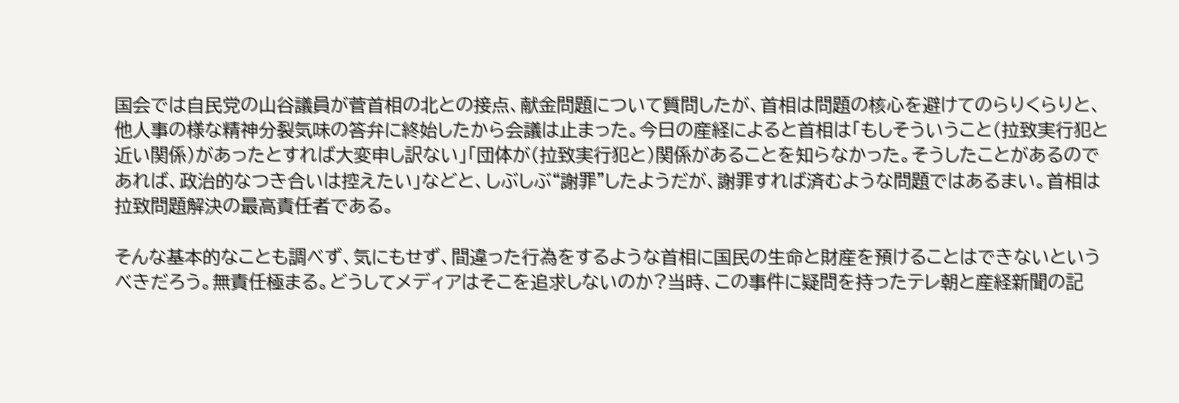国会では自民党の山谷議員が菅首相の北との接点、献金問題について質問したが、首相は問題の核心を避けてのらりくらりと、他人事の様な精神分裂気味の答弁に終始したから会議は止まった。今日の産経によると首相は「もしそういうこと(拉致実行犯と近い関係)があったとすれば大変申し訳ない」「団体が(拉致実行犯と)関係があることを知らなかった。そうしたことがあるのであれば、政治的なつき合いは控えたい」などと、しぶしぶ“謝罪"したようだが、謝罪すれば済むような問題ではあるまい。首相は拉致問題解決の最高責任者である。

そんな基本的なことも調べず、気にもせず、間違った行為をするような首相に国民の生命と財産を預けることはできないというべきだろう。無責任極まる。どうしてメディアはそこを追求しないのか?当時、この事件に疑問を持ったテレ朝と産経新聞の記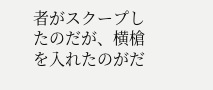者がスクープしたのだが、横槍を入れたのがだ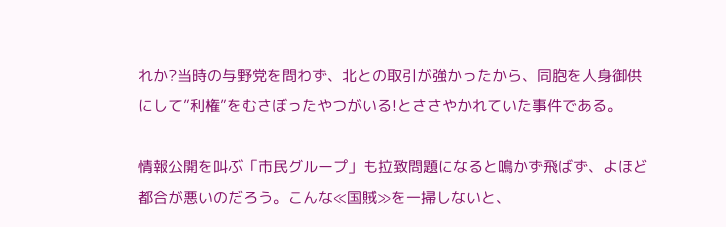れか?当時の与野党を問わず、北との取引が強かったから、同胞を人身御供にして”利権”をむさぼったやつがいる!とささやかれていた事件である。

情報公開を叫ぶ「市民グループ」も拉致問題になると鳴かず飛ばず、よほど都合が悪いのだろう。こんな≪国賊≫を一掃しないと、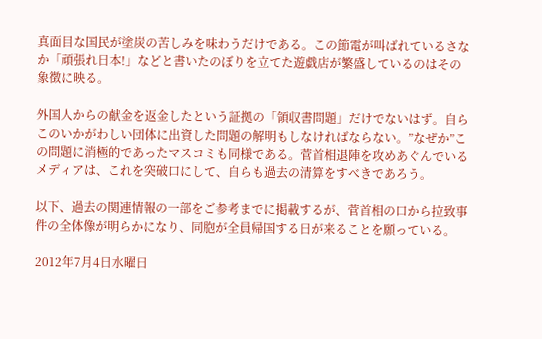真面目な国民が塗炭の苦しみを味わうだけである。この節電が叫ばれているさなか「頑張れ日本!」などと書いたのぼりを立てた遊戯店が繁盛しているのはその象徴に映る。

外国人からの献金を返金したという証拠の「領収書問題」だけでないはず。自らこのいかがわしい団体に出資した問題の解明もしなければならない。”なぜか”この問題に消極的であったマスコミも同様である。菅首相退陣を攻めあぐんでいるメディアは、これを突破口にして、自らも過去の清算をすべきであろう。

以下、過去の関連情報の一部をご参考までに掲載するが、菅首相の口から拉致事件の全体像が明らかになり、同胞が全員帰国する日が来ることを願っている。

2012年7月4日水曜日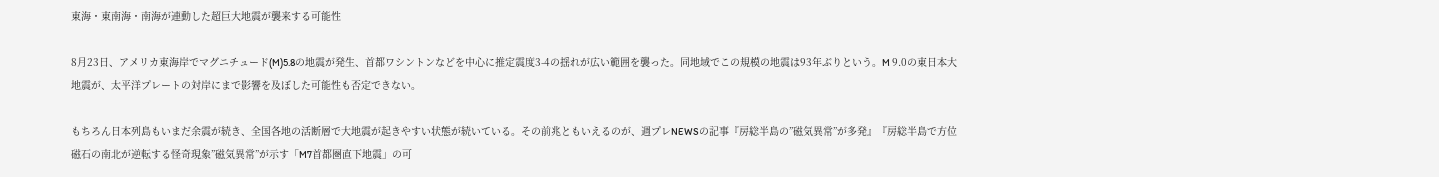東海・東南海・南海が連動した超巨大地震が襲来する可能性

8月23日、アメリカ東海岸でマグニチュード(M)5.8の地震が発生、首都ワシントンなどを中心に推定震度3-4の揺れが広い範囲を襲った。同地域でこの規模の地震は93年ぶりという。M 9.0の東日本大地震が、太平洋プレートの対岸にまで影響を及ぼした可能性も否定できない。

もちろん日本列島もいまだ余震が続き、全国各地の活断層で大地震が起きやすい状態が続いている。その前兆ともいえるのが、週プレNEWSの記事『房総半島の”磁気異常”が多発』『房総半島で方位磁石の南北が逆転する怪奇現象”磁気異常”が示す「M7首都圏直下地震」の可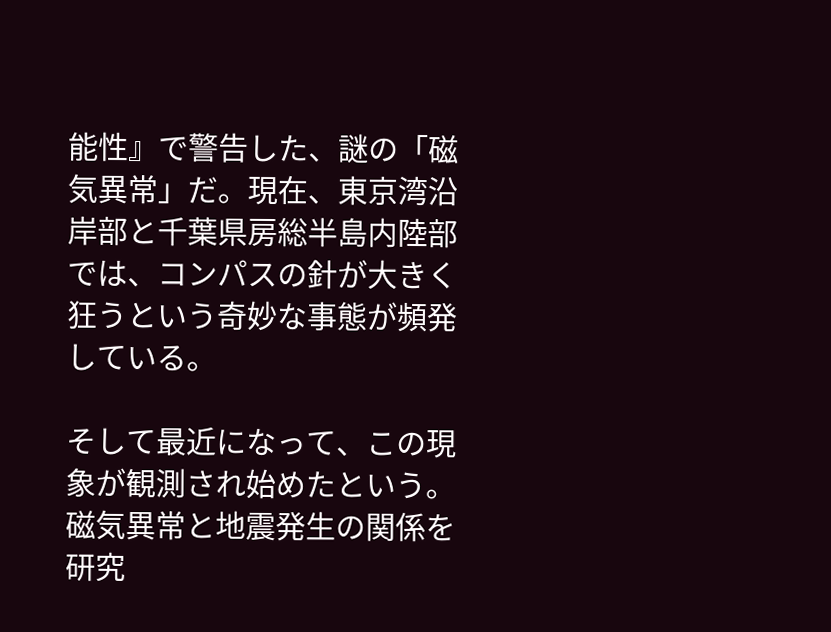能性』で警告した、謎の「磁気異常」だ。現在、東京湾沿岸部と千葉県房総半島内陸部では、コンパスの針が大きく狂うという奇妙な事態が頻発している。

そして最近になって、この現象が観測され始めたという。磁気異常と地震発生の関係を研究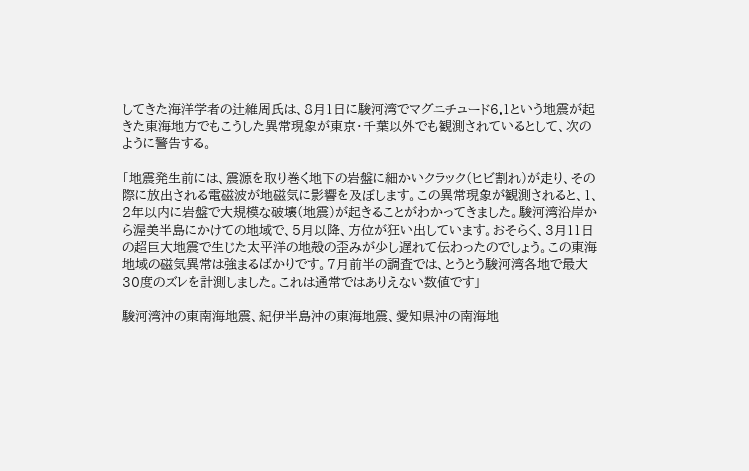してきた海洋学者の辻維周氏は、8月1日に駿河湾でマグニチュード6.1という地震が起きた東海地方でもこうした異常現象が東京・千葉以外でも観測されているとして、次のように警告する。

「地震発生前には、震源を取り巻く地下の岩盤に細かいクラック(ヒビ割れ)が走り、その際に放出される電磁波が地磁気に影響を及ぼします。この異常現象が観測されると、1、2年以内に岩盤で大規模な破壊(地震)が起きることがわかってきました。駿河湾沿岸から渥美半島にかけての地域で、5月以降、方位が狂い出しています。おそらく、3月11日の超巨大地震で生じた太平洋の地殻の歪みが少し遅れて伝わったのでしょう。この東海地域の磁気異常は強まるばかりです。7月前半の調査では、とうとう駿河湾各地で最大30度のズレを計測しました。これは通常ではありえない数値です」

駿河湾沖の東南海地震、紀伊半島沖の東海地震、愛知県沖の南海地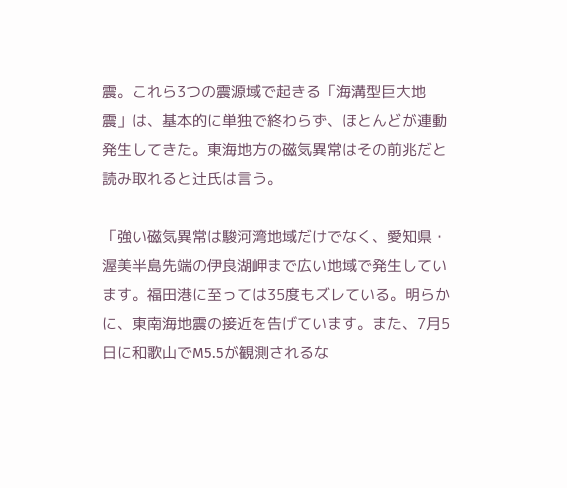震。これら3つの震源域で起きる「海溝型巨大地震」は、基本的に単独で終わらず、ほとんどが連動発生してきた。東海地方の磁気異常はその前兆だと読み取れると辻氏は言う。

「強い磁気異常は駿河湾地域だけでなく、愛知県・渥美半島先端の伊良湖岬まで広い地域で発生しています。福田港に至っては35度もズレている。明らかに、東南海地震の接近を告げています。また、7月5日に和歌山でM5.5が観測されるな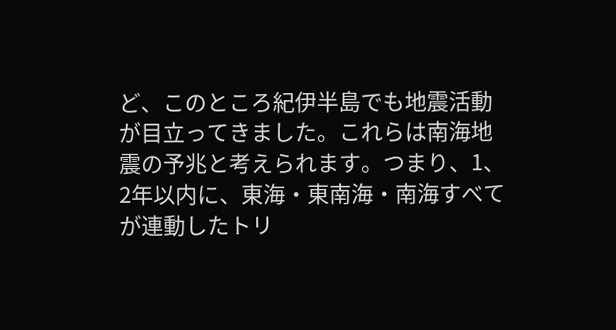ど、このところ紀伊半島でも地震活動が目立ってきました。これらは南海地震の予兆と考えられます。つまり、1、2年以内に、東海・東南海・南海すべてが連動したトリ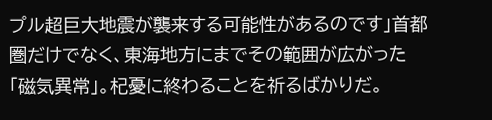プル超巨大地震が襲来する可能性があるのです」首都圏だけでなく、東海地方にまでその範囲が広がった「磁気異常」。杞憂に終わることを祈るばかりだ。